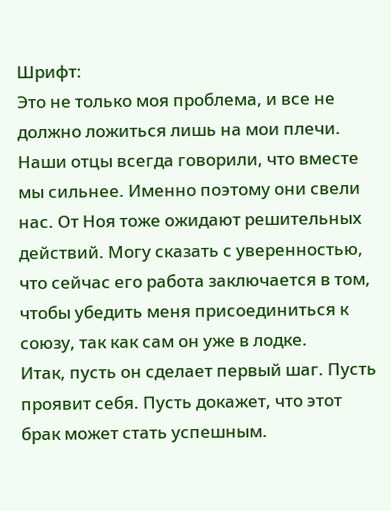Шрифт:
Это не только моя проблема, и все не должно ложиться лишь на мои плечи. Наши отцы всегда говорили, что вместе мы сильнее. Именно поэтому они свели нас. От Ноя тоже ожидают решительных действий. Могу сказать с уверенностью, что сейчас его работа заключается в том, чтобы убедить меня присоединиться к союзу, так как сам он уже в лодке.
Итак, пусть он сделает первый шаг. Пусть проявит себя. Пусть докажет, что этот брак может стать успешным.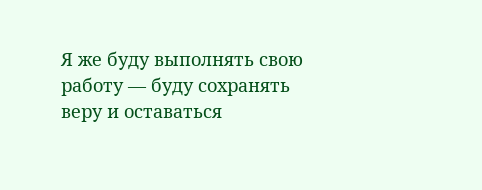Я же буду выполнять свою работу — буду сохранять веру и оставаться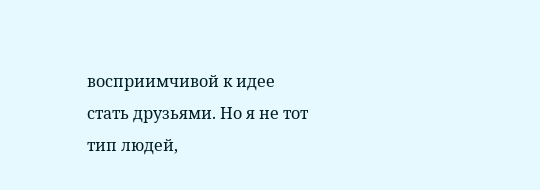восприимчивой к идее стать друзьями. Но я не тот тип людей,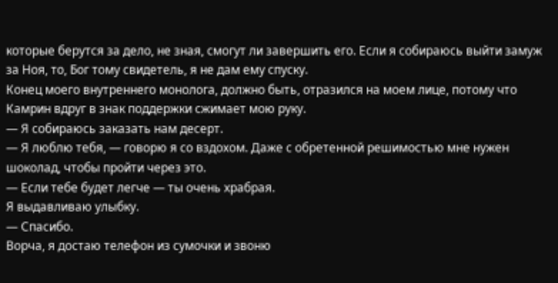которые берутся за дело, не зная, смогут ли завершить его. Если я собираюсь выйти замуж за Ноя, то, Бог тому свидетель, я не дам ему спуску.
Конец моего внутреннего монолога, должно быть, отразился на моем лице, потому что Камрин вдруг в знак поддержки сжимает мою руку.
— Я собираюсь заказать нам десерт.
— Я люблю тебя, — говорю я со вздохом. Даже с обретенной решимостью мне нужен шоколад, чтобы пройти через это.
— Если тебе будет легче — ты очень храбрая.
Я выдавливаю улыбку.
— Спасибо.
Ворча, я достаю телефон из сумочки и звоню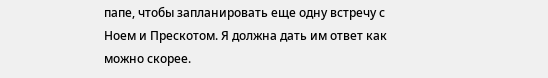папе, чтобы запланировать еще одну встречу с Ноем и Прескотом. Я должна дать им ответ как можно скорее.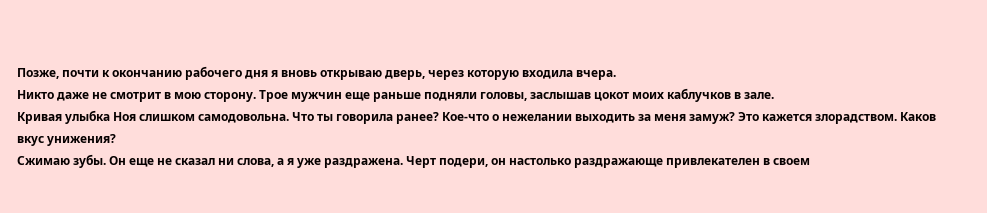Позже, почти к окончанию рабочего дня я вновь открываю дверь, через которую входила вчера.
Никто даже не смотрит в мою сторону. Трое мужчин еще раньше подняли головы, заслышав цокот моих каблучков в зале.
Кривая улыбка Ноя слишком самодовольна. Что ты говорила ранее? Кое-что о нежелании выходить за меня замуж? Это кажется злорадством. Каков вкус унижения?
Сжимаю зубы. Он еще не сказал ни слова, а я уже раздражена. Черт подери, он настолько раздражающе привлекателен в своем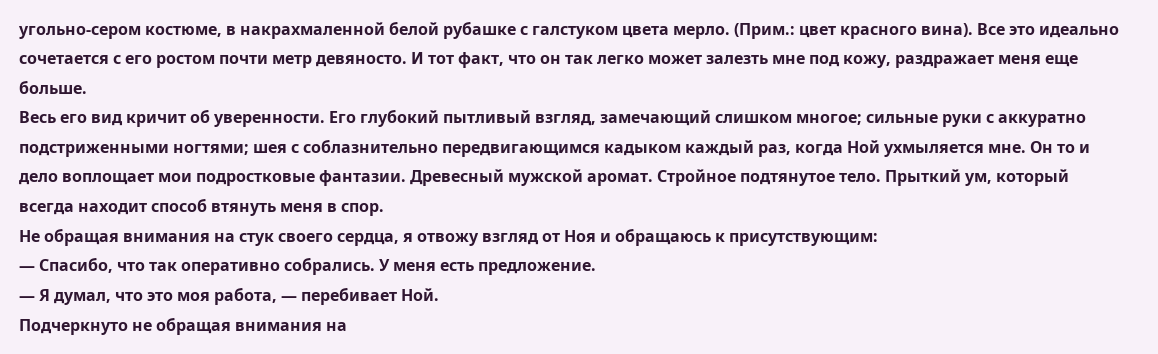угольно-сером костюме, в накрахмаленной белой рубашке с галстуком цвета мерло. (Прим.: цвет красного вина). Все это идеально сочетается с его ростом почти метр девяносто. И тот факт, что он так легко может залезть мне под кожу, раздражает меня еще больше.
Весь его вид кричит об уверенности. Его глубокий пытливый взгляд, замечающий слишком многое; сильные руки с аккуратно подстриженными ногтями; шея с соблазнительно передвигающимся кадыком каждый раз, когда Ной ухмыляется мне. Он то и дело воплощает мои подростковые фантазии. Древесный мужской аромат. Стройное подтянутое тело. Прыткий ум, который всегда находит способ втянуть меня в спор.
Не обращая внимания на стук своего сердца, я отвожу взгляд от Ноя и обращаюсь к присутствующим:
— Спасибо, что так оперативно собрались. У меня есть предложение.
— Я думал, что это моя работа, — перебивает Ной.
Подчеркнуто не обращая внимания на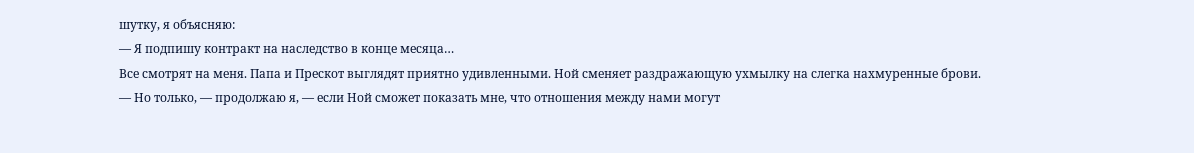шутку, я объясняю:
— Я подпишу контракт на наследство в конце месяца…
Все смотрят на меня. Папа и Прескот выглядят приятно удивленными. Ной сменяет раздражающую ухмылку на слегка нахмуренные брови.
— Но только, — продолжаю я, — если Ной сможет показать мне, что отношения между нами могут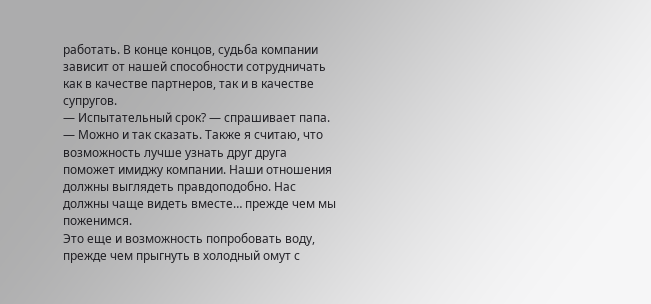работать. В конце концов, судьба компании зависит от нашей способности сотрудничать как в качестве партнеров, так и в качестве супругов.
— Испытательный срок? — спрашивает папа.
— Можно и так сказать. Также я считаю, что возможность лучше узнать друг друга поможет имиджу компании. Наши отношения должны выглядеть правдоподобно. Нас должны чаще видеть вместе… прежде чем мы поженимся.
Это еще и возможность попробовать воду, прежде чем прыгнуть в холодный омут с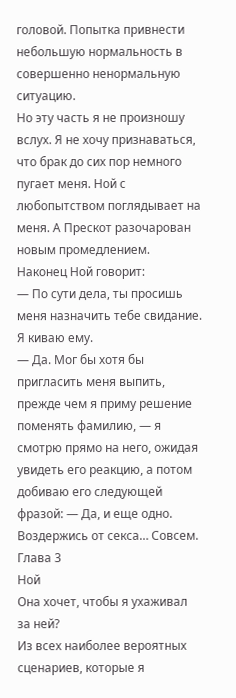головой. Попытка привнести небольшую нормальность в совершенно ненормальную ситуацию.
Но эту часть я не произношу вслух. Я не хочу признаваться, что брак до сих пор немного пугает меня. Ной с любопытством поглядывает на меня. А Прескот разочарован новым промедлением.
Наконец Ной говорит:
— По сути дела, ты просишь меня назначить тебе свидание.
Я киваю ему.
— Да. Мог бы хотя бы пригласить меня выпить, прежде чем я приму решение поменять фамилию, — я смотрю прямо на него, ожидая увидеть его реакцию, а потом добиваю его следующей фразой: — Да, и еще одно. Воздержись от секса… Совсем.
Глава 3
Ной
Она хочет, чтобы я ухаживал за ней?
Из всех наиболее вероятных сценариев, которые я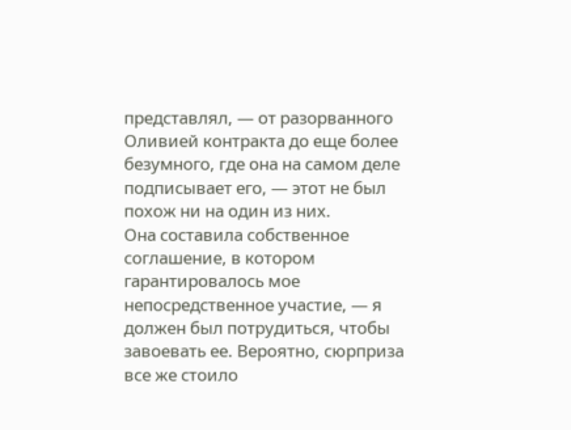представлял, — от разорванного Оливией контракта до еще более безумного, где она на самом деле подписывает его, — этот не был похож ни на один из них.
Она составила собственное соглашение, в котором гарантировалось мое непосредственное участие, — я должен был потрудиться, чтобы завоевать ее. Вероятно, сюрприза все же стоило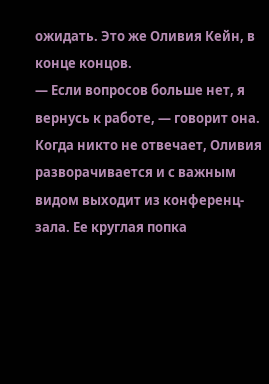ожидать. Это же Оливия Кейн, в конце концов.
— Если вопросов больше нет, я вернусь к работе, — говорит она. Когда никто не отвечает, Оливия разворачивается и с важным видом выходит из конференц-зала. Ее круглая попка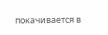покачивается в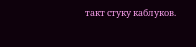такт стуку каблуков.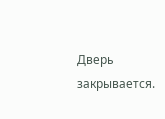Дверь закрывается.